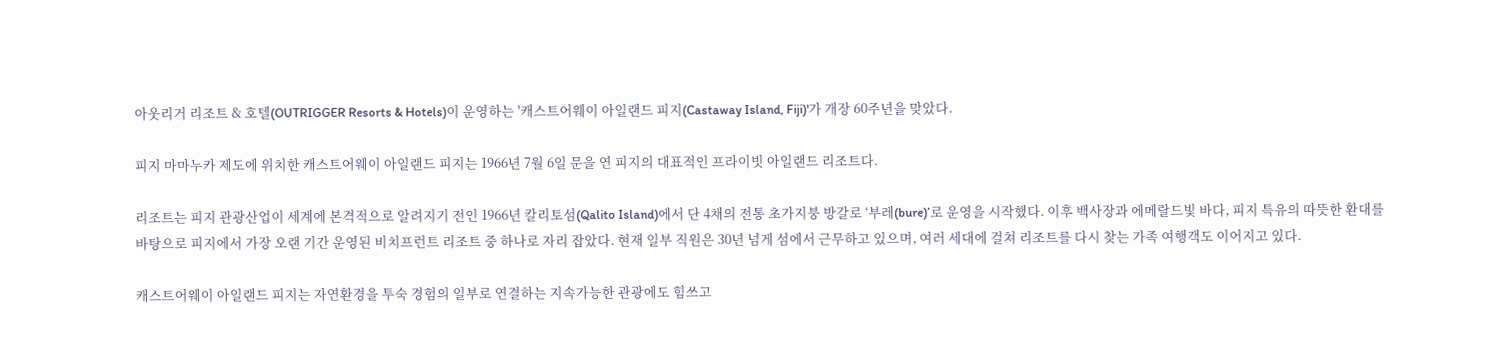아웃리거 리조트 & 호텔(OUTRIGGER Resorts & Hotels)이 운영하는 '캐스트어웨이 아일랜드 피지(Castaway Island, Fiji)'가 개장 60주년을 맞았다.

피지 마마누카 제도에 위치한 캐스트어웨이 아일랜드 피지는 1966년 7월 6일 문을 연 피지의 대표적인 프라이빗 아일랜드 리조트다.

리조트는 피지 관광산업이 세계에 본격적으로 알려지기 전인 1966년 칼리토섬(Qalito Island)에서 단 4채의 전통 초가지붕 방갈로 ‘부레(bure)’로 운영을 시작했다. 이후 백사장과 에메랄드빛 바다, 피지 특유의 따뜻한 환대를 바탕으로 피지에서 가장 오랜 기간 운영된 비치프런트 리조트 중 하나로 자리 잡았다. 현재 일부 직원은 30년 넘게 섬에서 근무하고 있으며, 여러 세대에 걸쳐 리조트를 다시 찾는 가족 여행객도 이어지고 있다.

캐스트어웨이 아일랜드 피지는 자연환경을 투숙 경험의 일부로 연결하는 지속가능한 관광에도 힘쓰고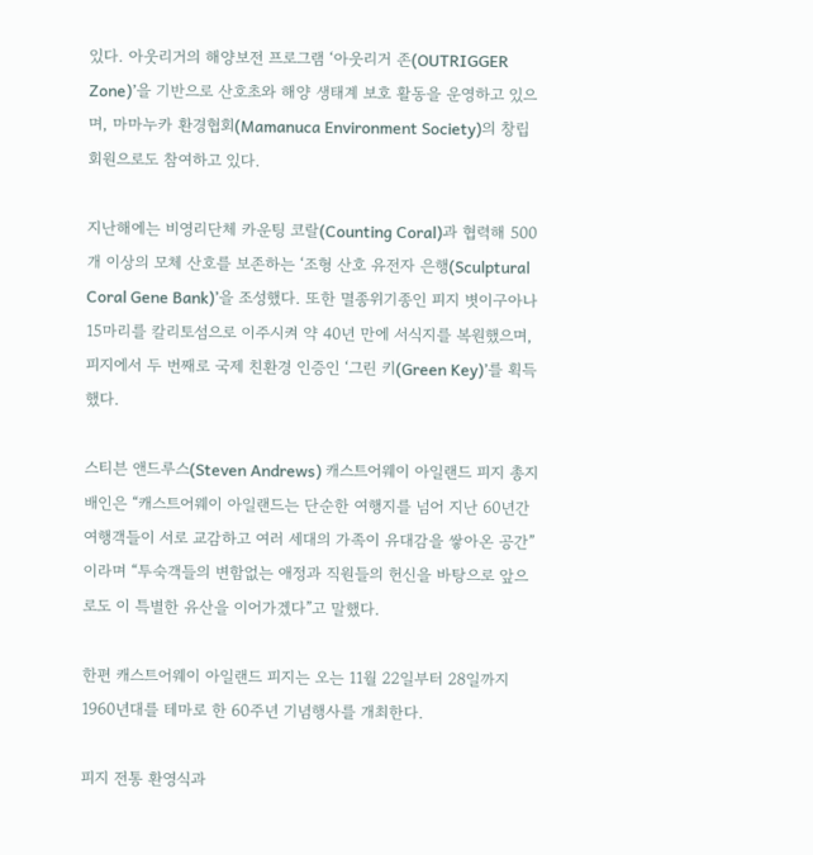있다. 아웃리거의 해양보전 프로그램 ‘아웃리거 존(OUTRIGGER Zone)’을 기반으로 산호초와 해양 생태계 보호 활동을 운영하고 있으며, 마마누카 환경협회(Mamanuca Environment Society)의 창립 회원으로도 참여하고 있다.

지난해에는 비영리단체 카운팅 코랄(Counting Coral)과 협력해 500개 이상의 모체 산호를 보존하는 ‘조형 산호 유전자 은행(Sculptural Coral Gene Bank)’을 조성했다. 또한 멸종위기종인 피지 볏이구아나 15마리를 칼리토섬으로 이주시켜 약 40년 만에 서식지를 복원했으며, 피지에서 두 번째로 국제 친환경 인증인 ‘그린 키(Green Key)’를 획득했다.

스티븐 앤드루스(Steven Andrews) 캐스트어웨이 아일랜드 피지 총지배인은 “캐스트어웨이 아일랜드는 단순한 여행지를 넘어 지난 60년간 여행객들이 서로 교감하고 여러 세대의 가족이 유대감을 쌓아온 공간”이라며 “투숙객들의 변함없는 애정과 직원들의 헌신을 바탕으로 앞으로도 이 특별한 유산을 이어가겠다”고 말했다.

한편 캐스트어웨이 아일랜드 피지는 오는 11월 22일부터 28일까지 1960년대를 테마로 한 60주년 기념행사를 개최한다.

피지 전통 환영식과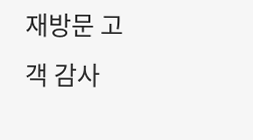재방문 고객 감사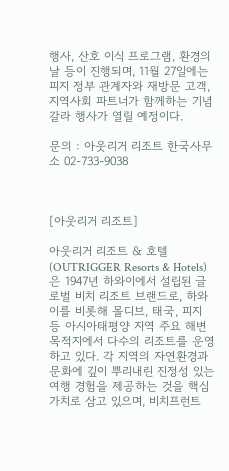행사, 산호 이식 프로그램, 환경의 날 등이 진행되며, 11월 27일에는 피지 정부 관계자와 재방문 고객, 지역사회 파트너가 함께하는 기념 갈라 행사가 열릴 예정이다.

문의 : 아웃리거 리조트 한국사무소 02-733-9038



[아웃리거 리조트]

아웃리거 리조트 & 호텔(OUTRIGGER Resorts & Hotels)은 1947년 하와이에서 설립된 글로벌 비치 리조트 브랜드로, 하와이를 비롯해 몰디브, 태국, 피지 등 아시아태평양 지역 주요 해변 목적지에서 다수의 리조트를 운영하고 있다. 각 지역의 자연환경과 문화에 깊이 뿌리내린 진정성 있는 여행 경험을 제공하는 것을 핵심 가치로 삼고 있으며, 비치프런트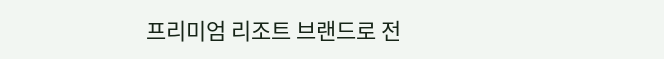프리미엄 리조트 브랜드로 전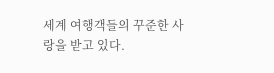세계 여행객들의 꾸준한 사랑을 받고 있다.